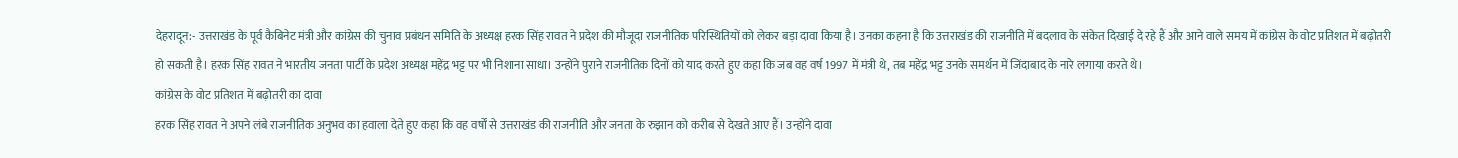देहरादून:- उत्तराखंड के पूर्व कैबिनेट मंत्री और कांग्रेस की चुनाव प्रबंधन समिति के अध्यक्ष हरक सिंह रावत ने प्रदेश की मौजूदा राजनीतिक परिस्थितियों को लेकर बड़ा दावा किया है। उनका कहना है कि उत्तराखंड की राजनीति में बदलाव के संकेत दिखाई दे रहे हैं और आने वाले समय में कांग्रेस के वोट प्रतिशत में बढ़ोतरी हो सकती है। हरक सिंह रावत ने भारतीय जनता पार्टी के प्रदेश अध्यक्ष महेंद्र भट्ट पर भी निशाना साधा। उन्होंने पुराने राजनीतिक दिनों को याद करते हुए कहा कि जब वह वर्ष 1997 में मंत्री थे, तब महेंद्र भट्ट उनके समर्थन में जिंदाबाद के नारे लगाया करते थे।
कांग्रेस के वोट प्रतिशत में बढ़ोतरी का दावा
हरक सिंह रावत ने अपने लंबे राजनीतिक अनुभव का हवाला देते हुए कहा कि वह वर्षों से उत्तराखंड की राजनीति और जनता के रुझान को करीब से देखते आए हैं। उन्होंने दावा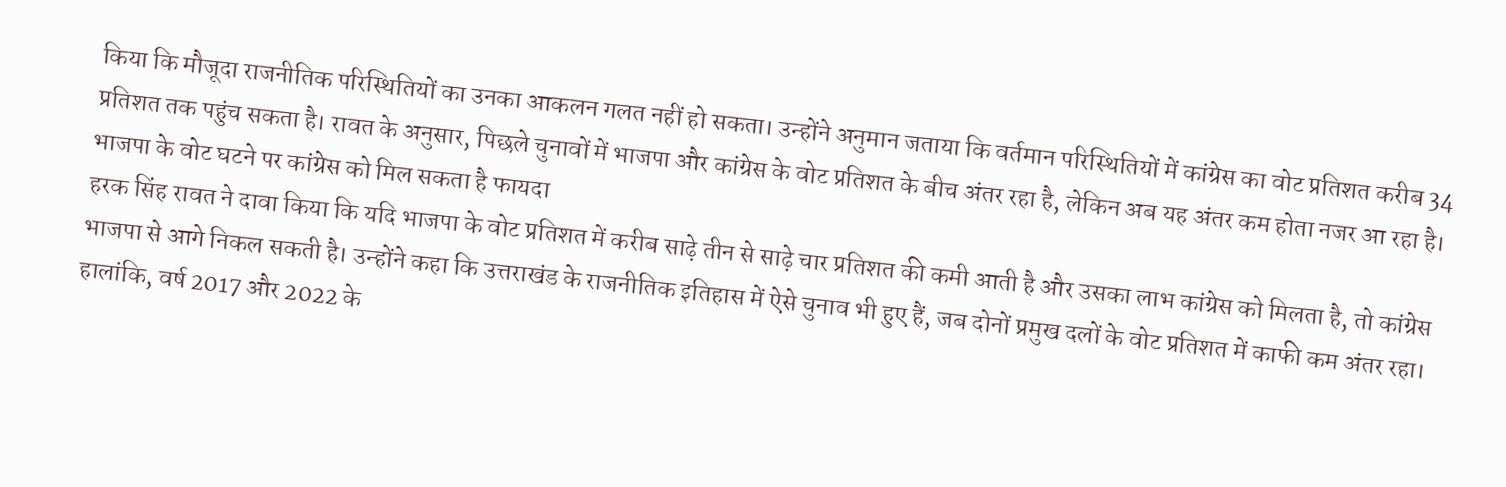किया कि मौजूदा राजनीतिक परिस्थितियों का उनका आकलन गलत नहीं हो सकता। उन्होंने अनुमान जताया कि वर्तमान परिस्थितियों में कांग्रेस का वोट प्रतिशत करीब 34 प्रतिशत तक पहुंच सकता है। रावत के अनुसार, पिछले चुनावों में भाजपा और कांग्रेस के वोट प्रतिशत के बीच अंतर रहा है, लेकिन अब यह अंतर कम होता नजर आ रहा है।
भाजपा के वोट घटने पर कांग्रेस को मिल सकता है फायदा
हरक सिंह रावत ने दावा किया कि यदि भाजपा के वोट प्रतिशत में करीब साढ़े तीन से साढ़े चार प्रतिशत की कमी आती है और उसका लाभ कांग्रेस को मिलता है, तो कांग्रेस भाजपा से आगे निकल सकती है। उन्होंने कहा कि उत्तराखंड के राजनीतिक इतिहास में ऐसे चुनाव भी हुए हैं, जब दोनों प्रमुख दलों के वोट प्रतिशत में काफी कम अंतर रहा। हालांकि, वर्ष 2017 और 2022 के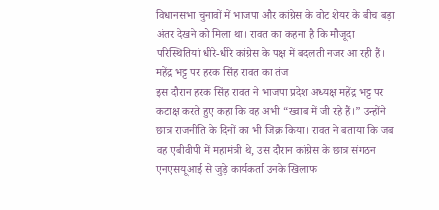विधानसभा चुनावों में भाजपा और कांग्रेस के वोट शेयर के बीच बड़ा अंतर देखने को मिला था। रावत का कहना है कि मौजूदा परिस्थितियां धीरे-धीरे कांग्रेस के पक्ष में बदलती नजर आ रही हैं।
महेंद्र भट्ट पर हरक सिंह रावत का तंज
इस दौरान हरक सिंह रावत ने भाजपा प्रदेश अध्यक्ष महेंद्र भट्ट पर कटाक्ष करते हुए कहा कि वह अभी “ख्वाब में जी रहे हैं।” उन्होंने छात्र राजनीति के दिनों का भी जिक्र किया। रावत ने बताया कि जब वह एबीवीपी में महामंत्री थे, उस दौरान कांग्रेस के छात्र संगठन एनएसयूआई से जुड़े कार्यकर्ता उनके खिलाफ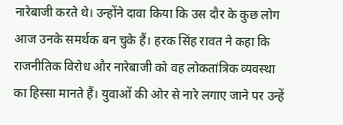नारेबाजी करते थे। उन्होंने दावा किया कि उस दौर के कुछ लोग आज उनके समर्थक बन चुके हैं। हरक सिंह रावत ने कहा कि राजनीतिक विरोध और नारेबाजी को वह लोकतांत्रिक व्यवस्था का हिस्सा मानते हैं। युवाओं की ओर से नारे लगाए जाने पर उन्हें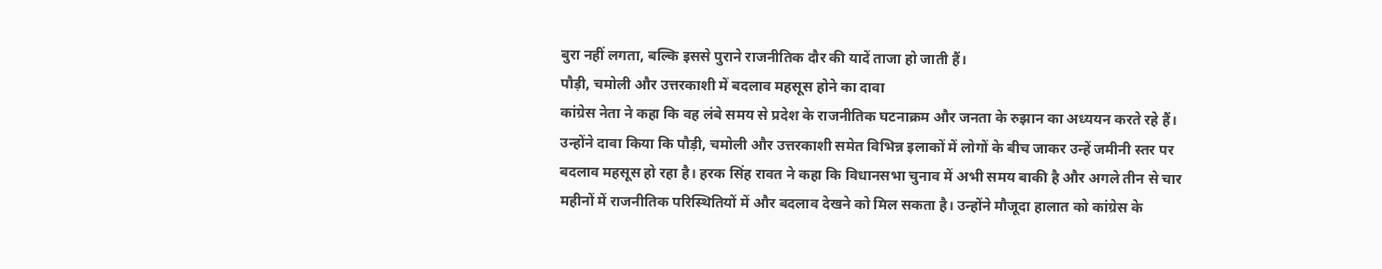बुरा नहीं लगता, बल्कि इससे पुराने राजनीतिक दौर की यादें ताजा हो जाती हैं।
पौड़ी, चमोली और उत्तरकाशी में बदलाव महसूस होने का दावा
कांग्रेस नेता ने कहा कि वह लंबे समय से प्रदेश के राजनीतिक घटनाक्रम और जनता के रुझान का अध्ययन करते रहे हैं। उन्होंने दावा किया कि पौड़ी, चमोली और उत्तरकाशी समेत विभिन्न इलाकों में लोगों के बीच जाकर उन्हें जमीनी स्तर पर बदलाव महसूस हो रहा है। हरक सिंह रावत ने कहा कि विधानसभा चुनाव में अभी समय बाकी है और अगले तीन से चार महीनों में राजनीतिक परिस्थितियों में और बदलाव देखने को मिल सकता है। उन्होंने मौजूदा हालात को कांग्रेस के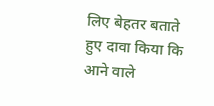लिए बेहतर बताते हुए दावा किया कि आने वाले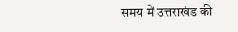समय में उत्तराखंड की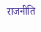राजनीति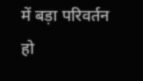में बड़ा परिवर्तन हो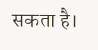सकता है।